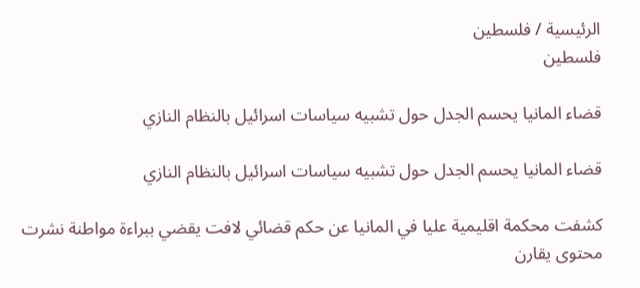الرئيسية / فلسطين
فلسطين

قضاء المانيا يحسم الجدل حول تشبيه سياسات اسرائيل بالنظام النازي

قضاء المانيا يحسم الجدل حول تشبيه سياسات اسرائيل بالنظام النازي

كشفت محكمة اقليمية عليا في المانيا عن حكم قضائي لافت يقضي ببراءة مواطنة نشرت محتوى يقارن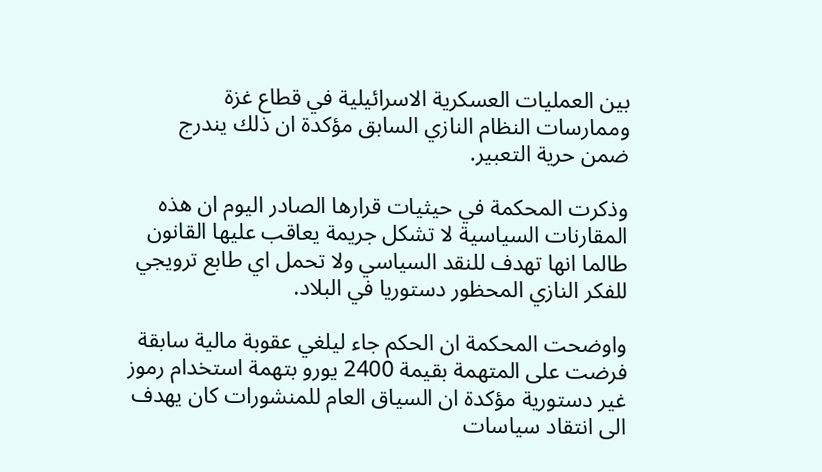بين العمليات العسكرية الاسرائيلية في قطاع غزة وممارسات النظام النازي السابق مؤكدة ان ذلك يندرج ضمن حرية التعبير.

وذكرت المحكمة في حيثيات قرارها الصادر اليوم ان هذه المقارنات السياسية لا تشكل جريمة يعاقب عليها القانون طالما انها تهدف للنقد السياسي ولا تحمل اي طابع ترويجي للفكر النازي المحظور دستوريا في البلاد.

واوضحت المحكمة ان الحكم جاء ليلغي عقوبة مالية سابقة فرضت على المتهمة بقيمة 2400 يورو بتهمة استخدام رموز غير دستورية مؤكدة ان السياق العام للمنشورات كان يهدف الى انتقاد سياسات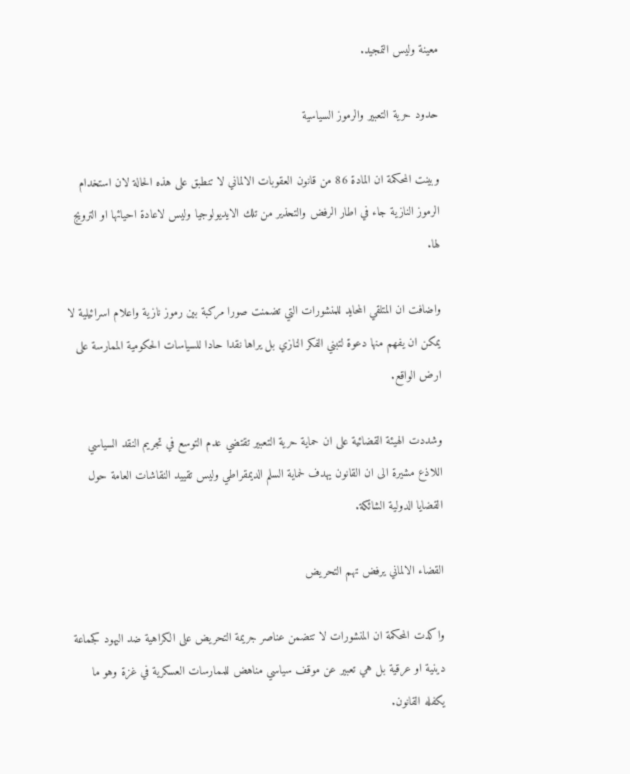معينة وليس التمجيد.

حدود حرية التعبير والرموز السياسية

وبينت المحكمة ان المادة 86 من قانون العقوبات الالماني لا تنطبق على هذه الحالة لان استخدام الرموز النازية جاء في اطار الرفض والتحذير من تلك الايديولوجيا وليس لاعادة احيائها او الترويج لها.

واضافت ان المتلقي المحايد للمنشورات التي تضمنت صورا مركبة بين رموز نازية واعلام اسرائيلية لا يمكن ان يفهم منها دعوة لتبني الفكر النازي بل يراها نقدا حادا للسياسات الحكومية الممارسة على ارض الواقع.

وشددت الهيئة القضائية على ان حماية حرية التعبير تقتضي عدم التوسع في تجريم النقد السياسي اللاذع مشيرة الى ان القانون يهدف لحماية السلم الديمقراطي وليس تقييد النقاشات العامة حول القضايا الدولية الشائكة.

القضاء الالماني يرفض تهم التحريض

واكدت المحكمة ان المنشورات لا تتضمن عناصر جريمة التحريض على الكراهية ضد اليهود كجماعة دينية او عرقية بل هي تعبير عن موقف سياسي مناهض للممارسات العسكرية في غزة وهو ما يكفله القانون.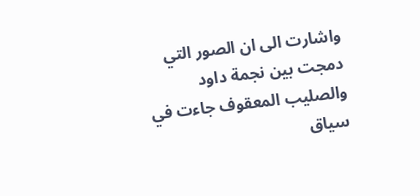واشارت الى ان الصور التي دمجت بين نجمة داود والصليب المعقوف جاءت في سياق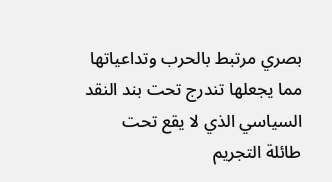بصري مرتبط بالحرب وتداعياتها مما يجعلها تندرج تحت بند النقد السياسي الذي لا يقع تحت طائلة التجريم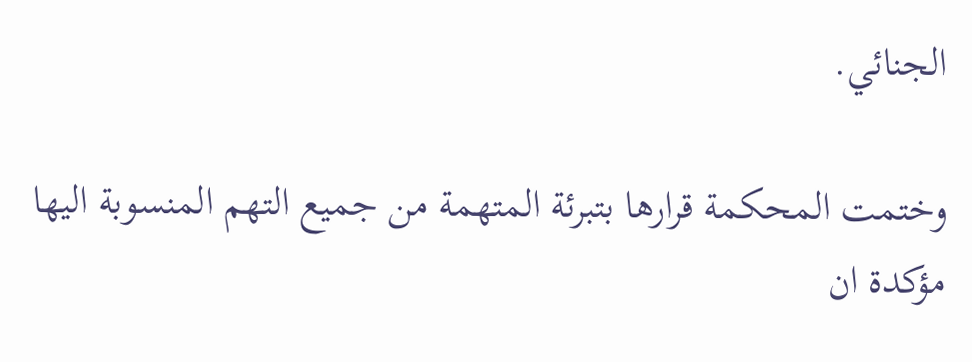الجنائي.

وختمت المحكمة قرارها بتبرئة المتهمة من جميع التهم المنسوبة اليها مؤكدة ان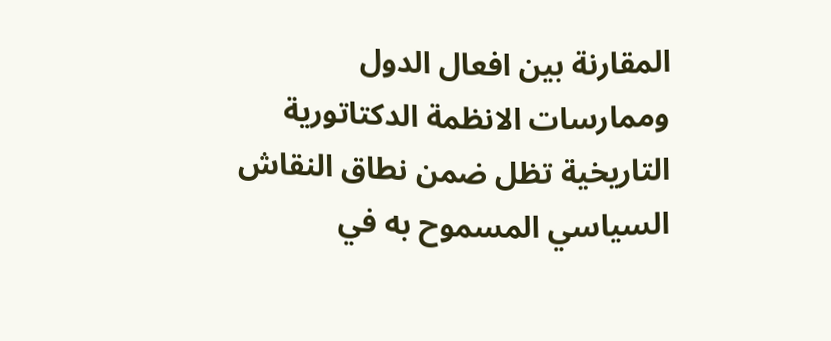المقارنة بين افعال الدول وممارسات الانظمة الدكتاتورية التاريخية تظل ضمن نطاق النقاش السياسي المسموح به في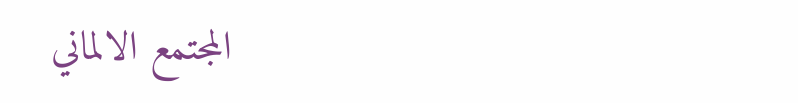المجتمع الالماني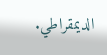الديمقراطي.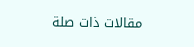مقالات ذات صلة